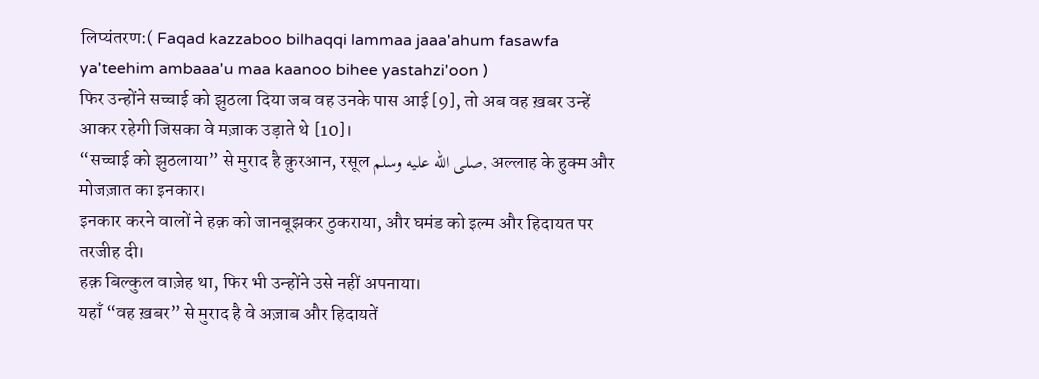लिप्यंतरण:( Faqad kazzaboo bilhaqqi lammaa jaaa'ahum fasawfa ya'teehim ambaaa'u maa kaanoo bihee yastahzi'oon )
फिर उन्होंने सच्चाई को झुठला दिया जब वह उनके पास आई [9], तो अब वह ख़बर उन्हें आकर रहेगी जिसका वे मज़ाक उड़ाते थे [10]।
“सच्चाई को झुठलाया” से मुराद है क़ुरआन, रसूल صلى الله عليه وسلم, अल्लाह के हुक्म और मोजज़ात का इनकार।
इनकार करने वालों ने हक़ को जानबूझकर ठुकराया, और घमंड को इल्म और हिदायत पर तरजीह दी।
हक़ बिल्कुल वाज़ेह था, फिर भी उन्होंने उसे नहीं अपनाया।
यहाँ “वह ख़बर” से मुराद है वे अज़ाब और हिदायतें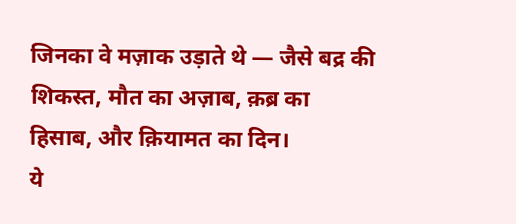जिनका वे मज़ाक उड़ाते थे — जैसे बद्र की शिकस्त, मौत का अज़ाब, क़ब्र का हिसाब, और क़ियामत का दिन।
ये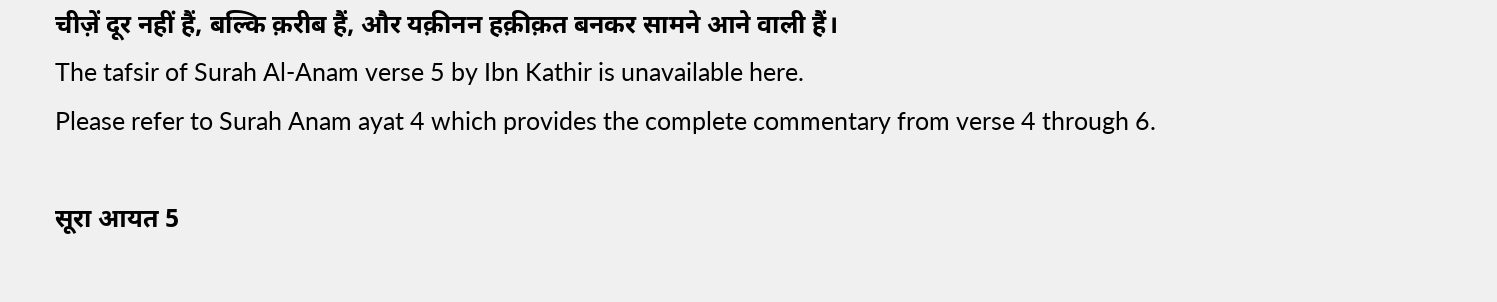चीज़ें दूर नहीं हैं, बल्कि क़रीब हैं, और यक़ीनन हक़ीक़त बनकर सामने आने वाली हैं।
The tafsir of Surah Al-Anam verse 5 by Ibn Kathir is unavailable here.
Please refer to Surah Anam ayat 4 which provides the complete commentary from verse 4 through 6.

सूरा आयत 5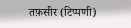तफ़सीर (टिप्पणी)